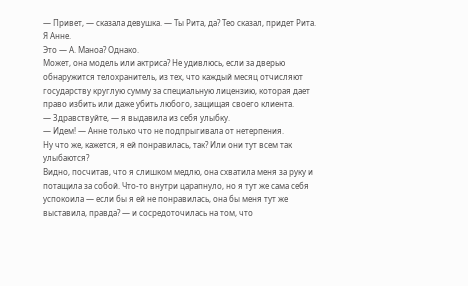— Привет, — сказала девушка. — Ты Рита, да? Тео сказал, придет Рита. Я Анне.
Это — А. Маноа? Однако.
Может, она модель или актриса? Не удивлюсь, если за дверью обнаружится телохранитель, из тех, что каждый месяц отчисляют государству круглую сумму за специальную лицензию, которая дает право избить или даже убить любого, защищая своего клиента.
— Здравствуйте, — я выдавила из себя улыбку.
— Идем! — Анне только что не подпрыгивала от нетерпения.
Ну что же, кажется, я ей понравилась, так? Или они тут всем так улыбаются?
Видно, посчитав, что я слишком медлю, она схватила меня за руку и потащила за собой. Что-то внутри царапнуло, но я тут же сама себя успокоила — если бы я ей не понравилась, она бы меня тут же выставила, правда? — и сосредоточилась на том, что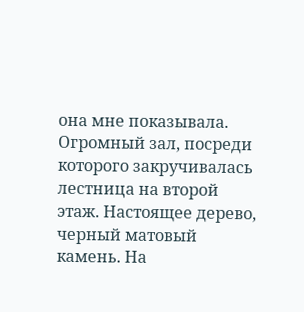она мне показывала. Огромный зал, посреди которого закручивалась лестница на второй этаж. Настоящее дерево, черный матовый камень. На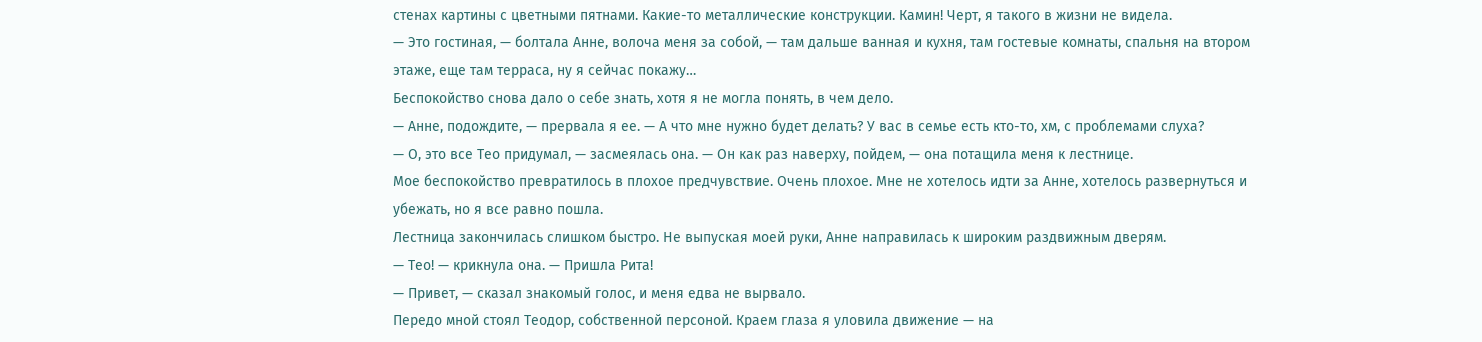стенах картины с цветными пятнами. Какие-то металлические конструкции. Камин! Черт, я такого в жизни не видела.
— Это гостиная, — болтала Анне, волоча меня за собой, — там дальше ванная и кухня, там гостевые комнаты, спальня на втором этаже, еще там терраса, ну я сейчас покажу…
Беспокойство снова дало о себе знать, хотя я не могла понять, в чем дело.
— Анне, подождите, — прервала я ее. — А что мне нужно будет делать? У вас в семье есть кто-то, хм, с проблемами слуха?
— О, это все Тео придумал, — засмеялась она. — Он как раз наверху, пойдем, — она потащила меня к лестнице.
Мое беспокойство превратилось в плохое предчувствие. Очень плохое. Мне не хотелось идти за Анне, хотелось развернуться и убежать, но я все равно пошла.
Лестница закончилась слишком быстро. Не выпуская моей руки, Анне направилась к широким раздвижным дверям.
— Тео! — крикнула она. — Пришла Рита!
— Привет, — сказал знакомый голос, и меня едва не вырвало.
Передо мной стоял Теодор, собственной персоной. Краем глаза я уловила движение — на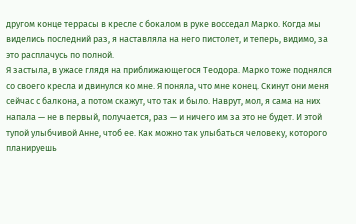другом конце террасы в кресле с бокалом в руке восседал Марко. Когда мы виделись последний раз, я наставляла на него пистолет, и теперь, видимо, за это расплачусь по полной.
Я застыла, в ужасе глядя на приближающегося Теодора. Марко тоже поднялся со своего кресла и двинулся ко мне. Я поняла, что мне конец. Скинут они меня сейчас с балкона, а потом скажут, что так и было. Наврут, мол, я сама на них напала — не в первый, получается, раз — и ничего им за это не будет. И этой тупой улыбчивой Анне, чтоб ее. Как можно так улыбаться человеку, которого планируешь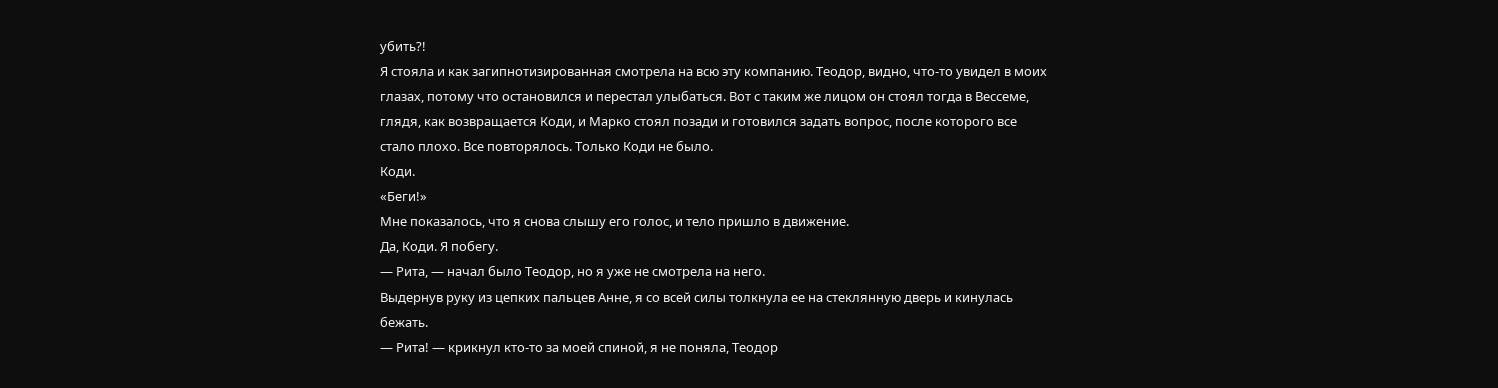убить?!
Я стояла и как загипнотизированная смотрела на всю эту компанию. Теодор, видно, что-то увидел в моих глазах, потому что остановился и перестал улыбаться. Вот с таким же лицом он стоял тогда в Вессеме, глядя, как возвращается Коди, и Марко стоял позади и готовился задать вопрос, после которого все стало плохо. Все повторялось. Только Коди не было.
Коди.
«Беги!»
Мне показалось, что я снова слышу его голос, и тело пришло в движение.
Да, Коди. Я побегу.
— Рита, — начал было Теодор, но я уже не смотрела на него.
Выдернув руку из цепких пальцев Анне, я со всей силы толкнула ее на стеклянную дверь и кинулась бежать.
— Рита! — крикнул кто-то за моей спиной, я не поняла, Теодор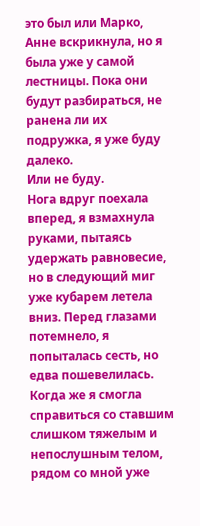это был или Марко, Анне вскрикнула, но я была уже у самой лестницы. Пока они будут разбираться, не ранена ли их подружка, я уже буду далеко.
Или не буду.
Нога вдруг поехала вперед, я взмахнула руками, пытаясь удержать равновесие, но в следующий миг уже кубарем летела вниз. Перед глазами потемнело, я попыталась сесть, но едва пошевелилась. Когда же я смогла справиться со ставшим слишком тяжелым и непослушным телом, рядом со мной уже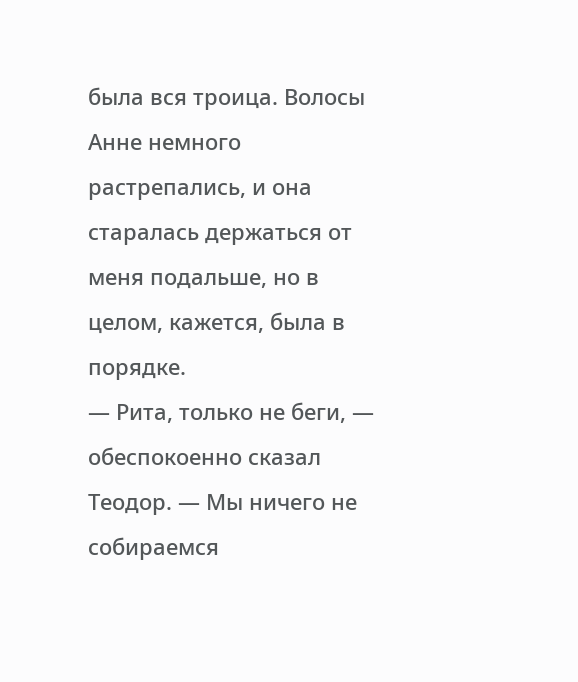была вся троица. Волосы Анне немного растрепались, и она старалась держаться от меня подальше, но в целом, кажется, была в порядке.
— Рита, только не беги, — обеспокоенно сказал Теодор. — Мы ничего не собираемся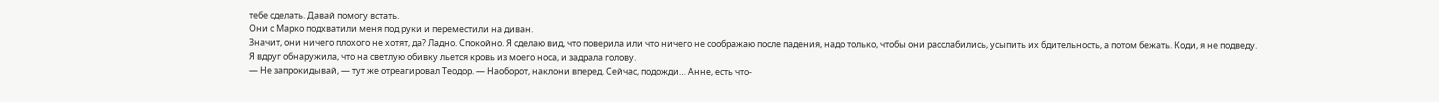тебе сделать. Давай помогу встать.
Они с Марко подхватили меня под руки и переместили на диван.
Значит, они ничего плохого не хотят, да? Ладно. Спокойно. Я сделаю вид, что поверила или что ничего не соображаю после падения, надо только, чтобы они расслабились, усыпить их бдительность, а потом бежать. Коди, я не подведу.
Я вдруг обнаружила, что на светлую обивку льется кровь из моего носа, и задрала голову.
— Не запрокидывай, — тут же отреагировал Теодор. — Наоборот, наклони вперед. Сейчас, подожди… Анне, есть что-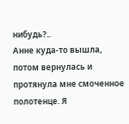нибудь?..
Анне куда-то вышла, потом вернулась и протянула мне смоченное полотенце. Я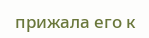прижала его к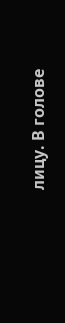лицу. В голове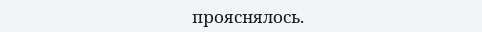прояснялось.